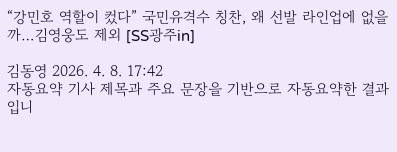“강민호 역할이 컸다” 국민유격수 칭찬, 왜 선발 라인업에 없을까…김영웅도 제외 [SS광주in]

김동영 2026. 4. 8. 17:42
자동요약 기사 제목과 주요 문장을 기반으로 자동요약한 결과입니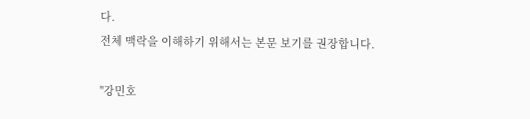다.
전체 맥락을 이해하기 위해서는 본문 보기를 권장합니다.

"강민호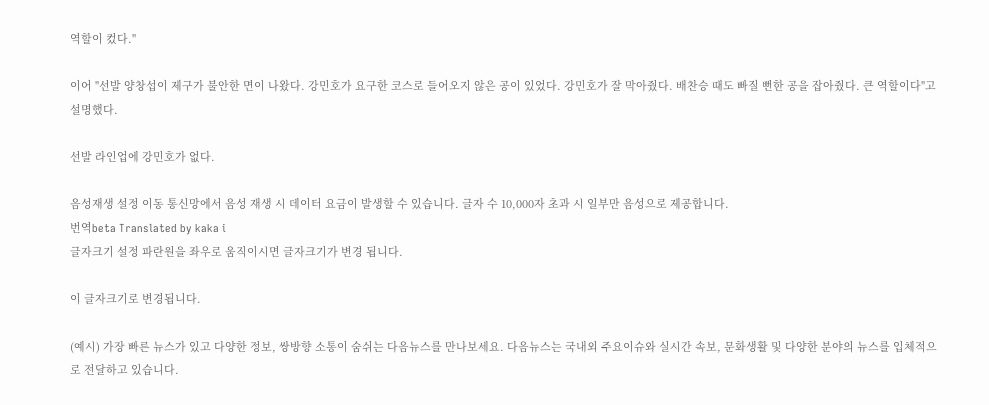역할이 컸다."

이어 "선발 양창섭이 제구가 불안한 면이 나왔다. 강민호가 요구한 코스로 들어오지 않은 공이 있었다. 강민호가 잘 막아줬다. 배찬승 때도 빠질 뻔한 공을 잡아줬다. 큰 역할이다"고 설명했다.

선발 라인업에 강민호가 없다.

음성재생 설정 이동 통신망에서 음성 재생 시 데이터 요금이 발생할 수 있습니다. 글자 수 10,000자 초과 시 일부만 음성으로 제공합니다.
번역beta Translated by kaka i
글자크기 설정 파란원을 좌우로 움직이시면 글자크기가 변경 됩니다.

이 글자크기로 변경됩니다.

(예시) 가장 빠른 뉴스가 있고 다양한 정보, 쌍방향 소통이 숨쉬는 다음뉴스를 만나보세요. 다음뉴스는 국내외 주요이슈와 실시간 속보, 문화생활 및 다양한 분야의 뉴스를 입체적으로 전달하고 있습니다.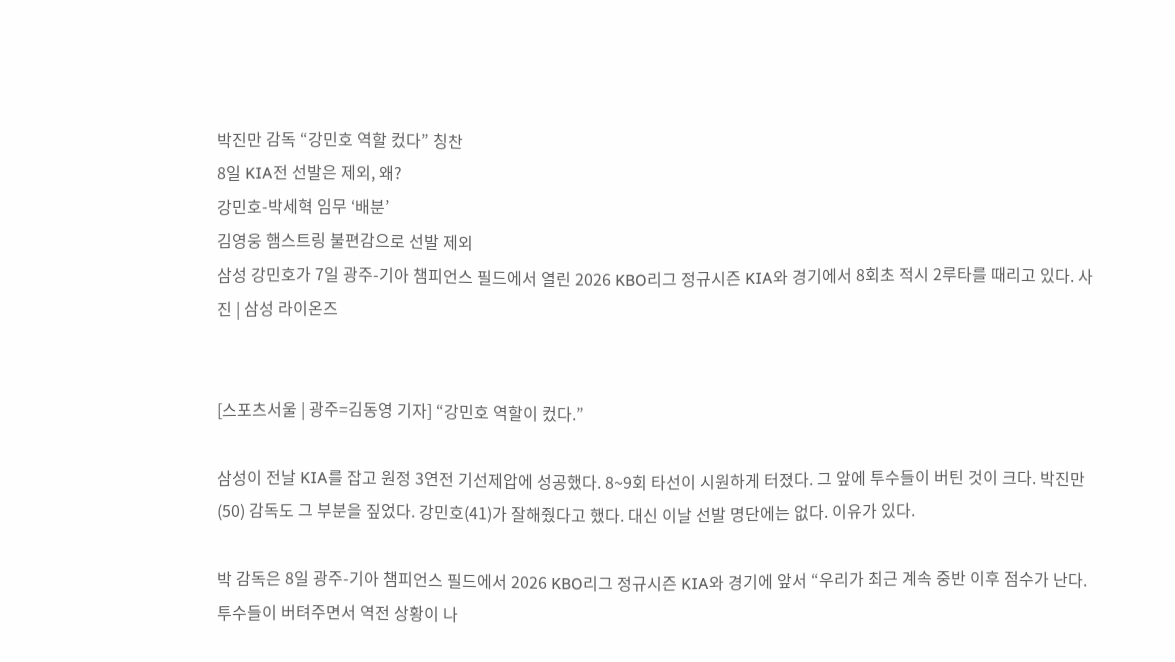박진만 감독 “강민호 역할 컸다” 칭찬
8일 KIA전 선발은 제외, 왜?
강민호-박세혁 임무 ‘배분’
김영웅 햄스트링 불편감으로 선발 제외
삼성 강민호가 7일 광주-기아 챔피언스 필드에서 열린 2026 KBO리그 정규시즌 KIA와 경기에서 8회초 적시 2루타를 때리고 있다. 사진 | 삼성 라이온즈


[스포츠서울 | 광주=김동영 기자] “강민호 역할이 컸다.”

삼성이 전날 KIA를 잡고 원정 3연전 기선제압에 성공했다. 8~9회 타선이 시원하게 터졌다. 그 앞에 투수들이 버틴 것이 크다. 박진만(50) 감독도 그 부분을 짚었다. 강민호(41)가 잘해줬다고 했다. 대신 이날 선발 명단에는 없다. 이유가 있다.

박 감독은 8일 광주-기아 챔피언스 필드에서 2026 KBO리그 정규시즌 KIA와 경기에 앞서 “우리가 최근 계속 중반 이후 점수가 난다. 투수들이 버텨주면서 역전 상황이 나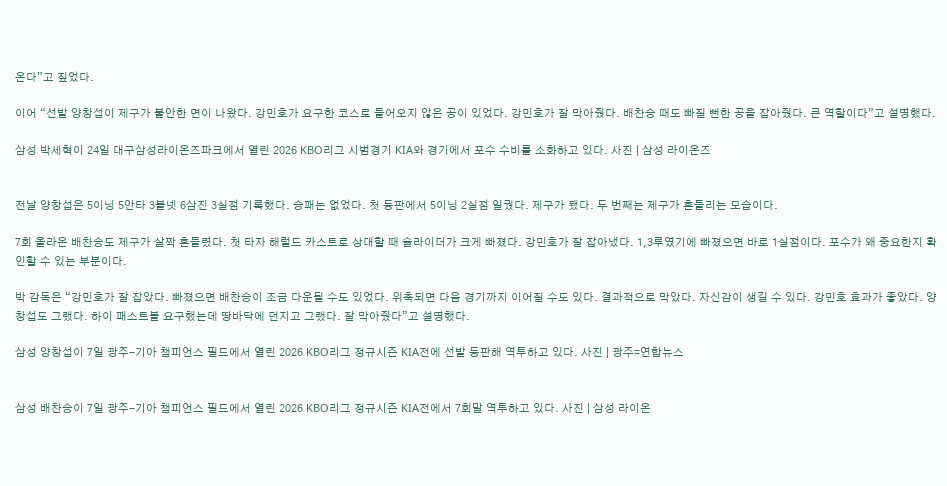온다”고 짚었다.

이어 “선발 양창섭이 제구가 불안한 면이 나왔다. 강민호가 요구한 코스로 들어오지 않은 공이 있었다. 강민호가 잘 막아줬다. 배찬승 때도 빠질 뻔한 공을 잡아줬다. 큰 역할이다”고 설명했다.

삼성 박세혁이 24일 대구삼성라이온즈파크에서 열린 2026 KBO리그 시범경기 KIA와 경기에서 포수 수비를 소화하고 있다. 사진 | 삼성 라이온즈


전날 양창섭은 5이닝 5안타 3볼넷 6삼진 3실점 기록했다. 승패는 없었다. 첫 등판에서 5이닝 2실점 일궜다. 제구가 됐다. 두 번째는 제구가 흔들리는 모습이다.

7회 올라온 배찬승도 제구가 살짝 흔들렸다. 첫 타자 해럴드 카스트로 상대할 때 슬라이더가 크게 빠졌다. 강민호가 잘 잡아냈다. 1,3루였기에 빠졌으면 바로 1실점이다. 포수가 왜 중요한지 확인할 수 있는 부분이다.

박 감독은 “강민호가 잘 잡았다. 빠졌으면 배찬승이 조금 다운될 수도 있었다. 위축되면 다음 경기까지 이어질 수도 있다. 결과적으로 막았다. 자신감이 생길 수 있다. 강민호 효과가 좋았다. 양창섭도 그랬다. 하이 패스트볼 요구했는데 땅바닥에 던지고 그랬다. 잘 막아줬다”고 설명했다.

삼성 양창섭이 7일 광주-기아 챔피언스 필드에서 열린 2026 KBO리그 정규시즌 KIA전에 선발 등판해 역투하고 있다. 사진 | 광주=연합뉴스


삼성 배찬승이 7일 광주-기아 챔피언스 필드에서 열린 2026 KBO리그 정규시즌 KIA전에서 7회말 역투하고 있다. 사진 | 삼성 라이온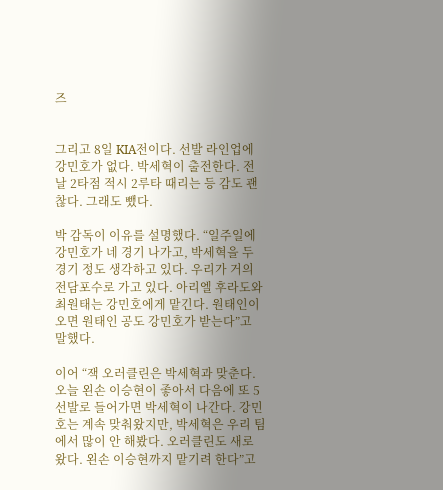즈


그리고 8일 KIA전이다. 선발 라인업에 강민호가 없다. 박세혁이 출전한다. 전날 2타점 적시 2루타 때리는 등 감도 괜찮다. 그래도 뺐다.

박 감독이 이유를 설명했다. “일주일에 강민호가 네 경기 나가고, 박세혁을 두 경기 정도 생각하고 있다. 우리가 거의 전담포수로 가고 있다. 아리엘 후라도와 최원태는 강민호에게 맡긴다. 원태인이 오면 원태인 공도 강민호가 받는다”고 말했다.

이어 “잭 오러클린은 박세혁과 맞춘다. 오늘 왼손 이승현이 좋아서 다음에 또 5선발로 들어가면 박세혁이 나간다. 강민호는 계속 맞춰왔지만, 박세혁은 우리 팀에서 많이 안 해봤다. 오러클린도 새로 왔다. 왼손 이승현까지 맡기려 한다”고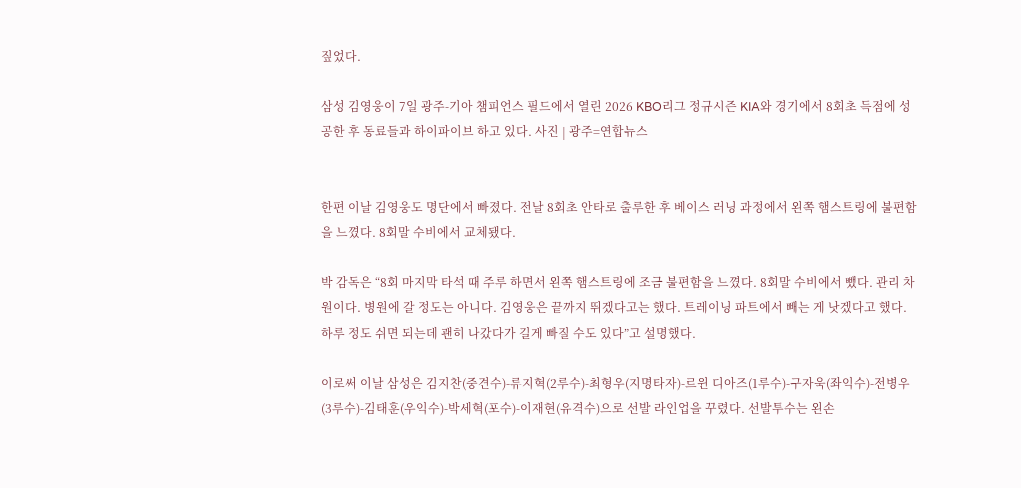짚었다.

삼성 김영웅이 7일 광주-기아 챔피언스 필드에서 열린 2026 KBO리그 정규시즌 KIA와 경기에서 8회초 득점에 성공한 후 동료들과 하이파이브 하고 있다. 사진 | 광주=연합뉴스


한편 이날 김영웅도 명단에서 빠졌다. 전날 8회초 안타로 출루한 후 베이스 러닝 과정에서 왼쪽 햄스트링에 불편함을 느꼈다. 8회말 수비에서 교체됐다.

박 감독은 “8회 마지막 타석 때 주루 하면서 왼쪽 햄스트링에 조금 불편함을 느꼈다. 8회말 수비에서 뺐다. 관리 차원이다. 병원에 갈 정도는 아니다. 김영웅은 끝까지 뛰겠다고는 했다. 트레이닝 파트에서 빼는 게 낫겠다고 했다. 하루 정도 쉬면 되는데 괜히 나갔다가 길게 빠질 수도 있다”고 설명했다.

이로써 이날 삼성은 김지찬(중견수)-류지혁(2루수)-최형우(지명타자)-르윈 디아즈(1루수)-구자욱(좌익수)-전병우(3루수)-김태훈(우익수)-박세혁(포수)-이재현(유격수)으로 선발 라인업을 꾸렸다. 선발투수는 왼손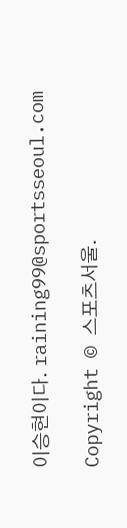이승현이다. raining99@sportsseoul.com

Copyright © 스포츠서울.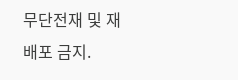무단전재 및 재배포 금지.